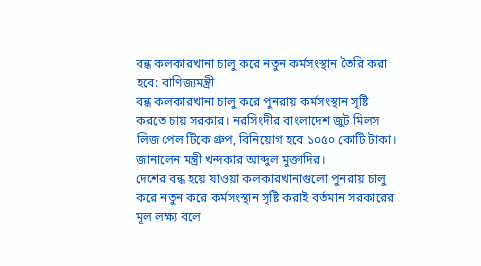বন্ধ কলকারখানা চালু করে নতুন কর্মসংস্থান তৈরি করা হবে: বাণিজ্যমন্ত্রী
বন্ধ কলকারখানা চালু করে পুনরায় কর্মসংস্থান সৃষ্টি করতে চায় সরকার। নরসিংদীর বাংলাদেশ জুট মিলস লিজ পেল টিকে গ্রুপ, বিনিয়োগ হবে ১০৫০ কোটি টাকা। জানালেন মন্ত্রী খন্দকার আব্দুল মুক্তাদির।
দেশের বন্ধ হয়ে যাওয়া কলকারখানাগুলো পুনরায় চালু করে নতুন করে কর্মসংস্থান সৃষ্টি করাই বর্তমান সরকারের মূল লক্ষ্য বলে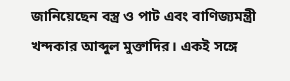জানিয়েছেন বস্ত্র ও পাট এবং বাণিজ্যমন্ত্রী খন্দকার আব্দুল মুক্তাদির। একই সঙ্গে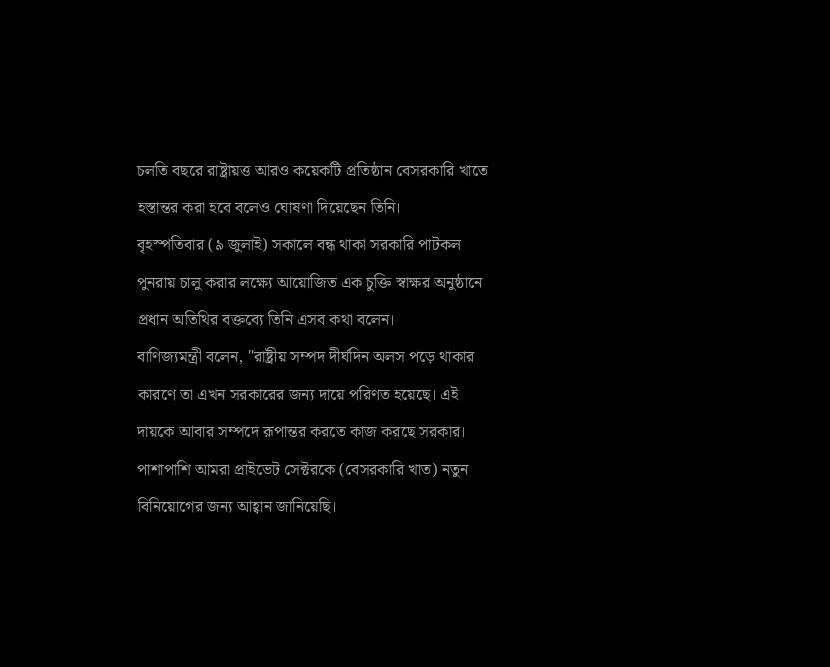চলতি বছরে রাষ্ট্রায়ত্ত আরও কয়েকটি প্রতিষ্ঠান বেসরকারি খাতে হস্তান্তর করা হবে বলেও ঘোষণা দিয়েছেন তিনি।
বৃহস্পতিবার (৯ জুলাই) সকালে বন্ধ থাকা সরকারি পাটকল পুনরায় চালু করার লক্ষ্যে আয়োজিত এক চুক্তি স্বাক্ষর অনুষ্ঠানে প্রধান অতিথির বক্তব্যে তিনি এসব কথা বলেন।
বাণিজ্যমন্ত্রী বলেন, "রাষ্ট্রীয় সম্পদ দীর্ঘদিন অলস পড়ে থাকার কারণে তা এখন সরকারের জন্য দায়ে পরিণত হয়েছে। এই দায়কে আবার সম্পদে রূপান্তর করতে কাজ করছে সরকার। পাশাপাশি আমরা প্রাইভেট সেক্টরকে (বেসরকারি খাত) নতুন বিনিয়োগের জন্য আহ্বান জানিয়েছি।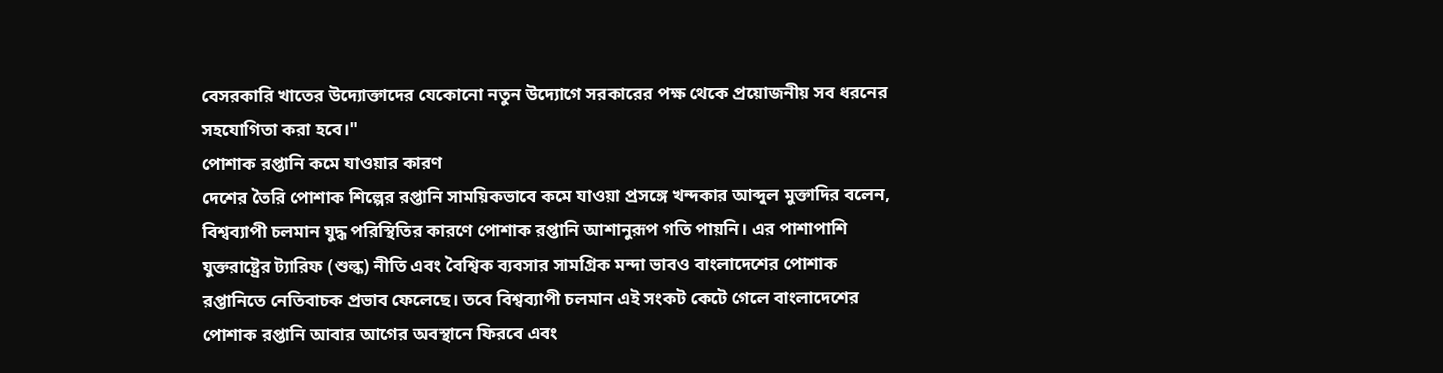বেসরকারি খাতের উদ্যোক্তাদের যেকোনো নতুন উদ্যোগে সরকারের পক্ষ থেকে প্রয়োজনীয় সব ধরনের সহযোগিতা করা হবে।"
পোশাক রপ্তানি কমে যাওয়ার কারণ
দেশের তৈরি পোশাক শিল্পের রপ্তানি সাময়িকভাবে কমে যাওয়া প্রসঙ্গে খন্দকার আব্দুল মুক্তাদির বলেন, বিশ্বব্যাপী চলমান যুদ্ধ পরিস্থিতির কারণে পোশাক রপ্তানি আশানুরূপ গতি পায়নি। এর পাশাপাশি যুক্তরাষ্ট্রের ট্যারিফ (শুল্ক) নীতি এবং বৈশ্বিক ব্যবসার সামগ্রিক মন্দা ভাবও বাংলাদেশের পোশাক রপ্তানিতে নেতিবাচক প্রভাব ফেলেছে। তবে বিশ্বব্যাপী চলমান এই সংকট কেটে গেলে বাংলাদেশের পোশাক রপ্তানি আবার আগের অবস্থানে ফিরবে এবং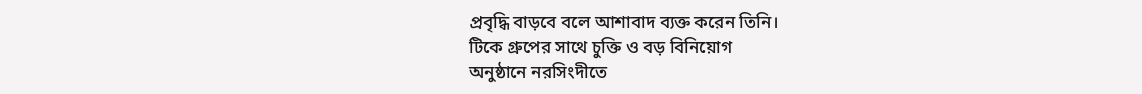প্রবৃদ্ধি বাড়বে বলে আশাবাদ ব্যক্ত করেন তিনি।
টিকে গ্রুপের সাথে চুক্তি ও বড় বিনিয়োগ
অনুষ্ঠানে নরসিংদীতে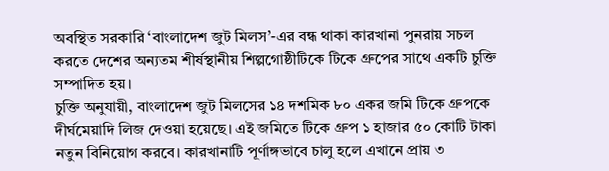অবস্থিত সরকারি ‘বাংলাদেশ জুট মিলস’-এর বন্ধ থাকা কারখানা পুনরায় সচল করতে দেশের অন্যতম শীর্ষস্থানীয় শিল্পগোষ্ঠীটিকে টিকে গ্রুপের সাথে একটি চুক্তি সম্পাদিত হয়।
চুক্তি অনুযায়ী, বাংলাদেশ জুট মিলসের ১৪ দশমিক ৮০ একর জমি টিকে গ্রুপকে দীর্ঘমেয়াদি লিজ দেওয়া হয়েছে। এই জমিতে টিকে গ্রুপ ১ হাজার ৫০ কোটি টাকা নতুন বিনিয়োগ করবে। কারখানাটি পূর্ণাঙ্গভাবে চালু হলে এখানে প্রায় ৩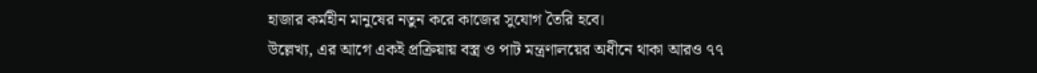হাজার কর্মহীন মানুষের নতুন করে কাজের সুযোগ তৈরি হবে।
উল্লেখ্য, এর আগে একই প্রক্রিয়ায় বস্ত্র ও পাট মন্ত্রণালয়ের অধীনে থাকা আরও ৭৭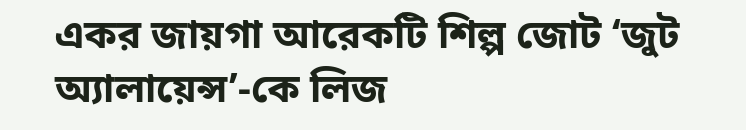একর জায়গা আরেকটি শিল্প জোট ‘জুট অ্যালায়েন্স’-কে লিজ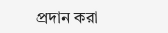প্রদান করা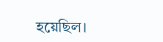হয়েছিল।